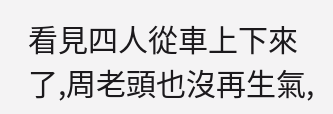看見四人從車上下來了,周老頭也沒再生氣,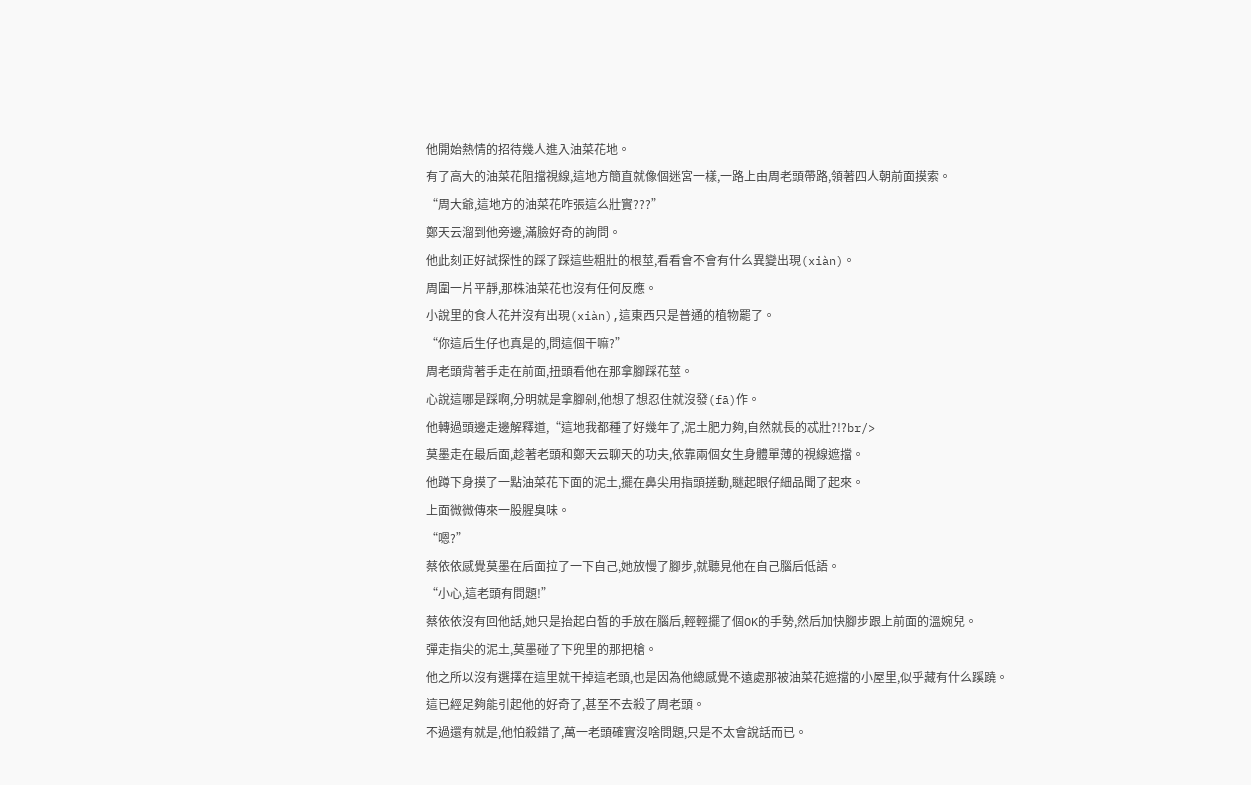他開始熱情的招待幾人進入油菜花地。
有了高大的油菜花阻擋視線,這地方簡直就像個迷宮一樣,一路上由周老頭帶路,領著四人朝前面摸索。
“周大爺,這地方的油菜花咋張這么壯實???”
鄭天云溜到他旁邊,滿臉好奇的詢問。
他此刻正好試探性的踩了踩這些粗壯的根莖,看看會不會有什么異變出現(xiàn)。
周圍一片平靜,那株油菜花也沒有任何反應。
小說里的食人花并沒有出現(xiàn),這東西只是普通的植物罷了。
“你這后生仔也真是的,問這個干嘛?”
周老頭背著手走在前面,扭頭看他在那拿腳踩花莖。
心說這哪是踩啊,分明就是拿腳剁,他想了想忍住就沒發(fā)作。
他轉過頭邊走邊解釋道,“這地我都種了好幾年了,泥土肥力夠,自然就長的忒壯?!?br/>
莫墨走在最后面,趁著老頭和鄭天云聊天的功夫,依靠兩個女生身體單薄的視線遮擋。
他蹲下身摸了一點油菜花下面的泥土,擺在鼻尖用指頭搓動,瞇起眼仔細品聞了起來。
上面微微傳來一股腥臭味。
“嗯?”
蔡依依感覺莫墨在后面拉了一下自己,她放慢了腳步,就聽見他在自己腦后低語。
“小心,這老頭有問題!”
蔡依依沒有回他話,她只是抬起白皙的手放在腦后,輕輕擺了個OK的手勢,然后加快腳步跟上前面的溫婉兒。
彈走指尖的泥土,莫墨碰了下兜里的那把槍。
他之所以沒有選擇在這里就干掉這老頭,也是因為他總感覺不遠處那被油菜花遮擋的小屋里,似乎藏有什么蹊蹺。
這已經足夠能引起他的好奇了,甚至不去殺了周老頭。
不過還有就是,他怕殺錯了,萬一老頭確實沒啥問題,只是不太會說話而已。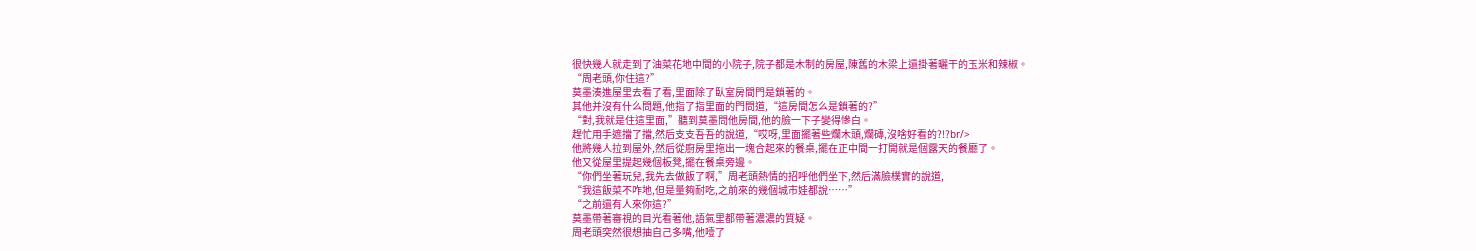很快幾人就走到了油菜花地中間的小院子,院子都是木制的房屋,陳舊的木梁上還掛著曬干的玉米和辣椒。
“周老頭,你住這?”
莫墨湊進屋里去看了看,里面除了臥室房間門是鎖著的。
其他并沒有什么問題,他指了指里面的門問道,“這房間怎么是鎖著的?”
“對,我就是住這里面,”聽到莫墨問他房間,他的臉一下子變得慘白。
趕忙用手遮擋了擋,然后支支吾吾的說道,“哎呀,里面擺著些爛木頭,爛磚,沒啥好看的?!?br/>
他將幾人拉到屋外,然后從廚房里拖出一塊合起來的餐桌,擺在正中間一打開就是個露天的餐廳了。
他又從屋里提起幾個板凳,擺在餐桌旁邊。
“你們坐著玩兒,我先去做飯了啊,”周老頭熱情的招呼他們坐下,然后滿臉樸實的說道,
“我這飯菜不咋地,但是量夠耐吃,之前來的幾個城市娃都說……”
“之前還有人來你這?”
莫墨帶著審視的目光看著他,語氣里都帶著濃濃的質疑。
周老頭突然很想抽自己多嘴,他噎了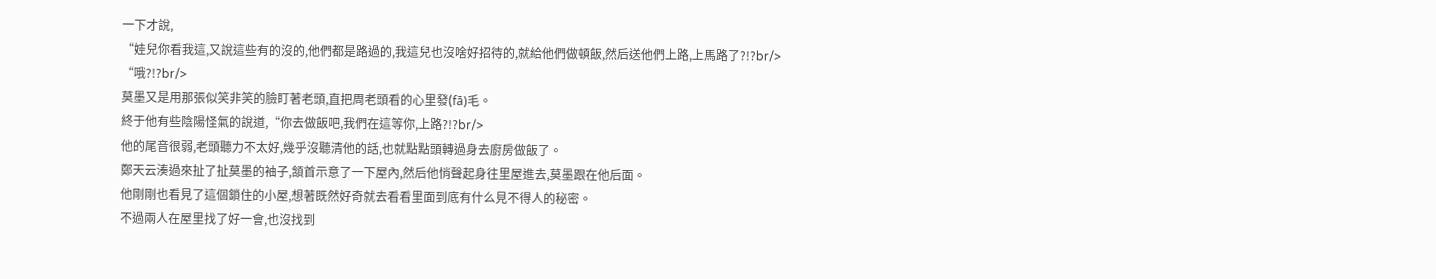一下才說,
“娃兒你看我這,又說這些有的沒的,他們都是路過的,我這兒也沒啥好招待的,就給他們做頓飯,然后送他們上路,上馬路了?!?br/>
“哦?!?br/>
莫墨又是用那張似笑非笑的臉盯著老頭,直把周老頭看的心里發(fā)毛。
終于他有些陰陽怪氣的說道,“你去做飯吧,我們在這等你,上路?!?br/>
他的尾音很弱,老頭聽力不太好,幾乎沒聽清他的話,也就點點頭轉過身去廚房做飯了。
鄭天云湊過來扯了扯莫墨的袖子,頷首示意了一下屋內,然后他悄聲起身往里屋進去,莫墨跟在他后面。
他剛剛也看見了這個鎖住的小屋,想著既然好奇就去看看里面到底有什么見不得人的秘密。
不過兩人在屋里找了好一會,也沒找到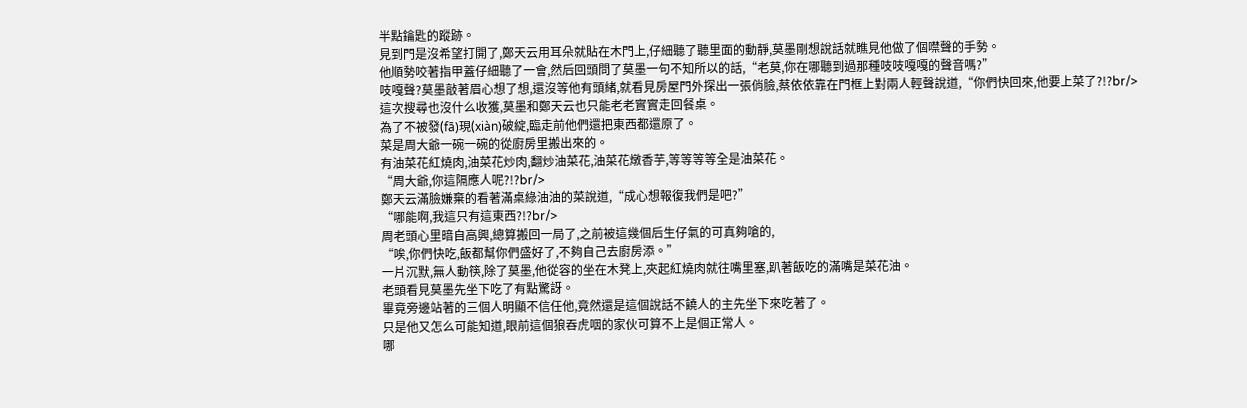半點鑰匙的蹤跡。
見到門是沒希望打開了,鄭天云用耳朵就貼在木門上,仔細聽了聽里面的動靜,莫墨剛想說話就瞧見他做了個噤聲的手勢。
他順勢咬著指甲蓋仔細聽了一會,然后回頭問了莫墨一句不知所以的話,“老莫,你在哪聽到過那種吱吱嘎嘎的聲音嗎?”
吱嘎聲?莫墨敲著眉心想了想,還沒等他有頭緒,就看見房屋門外探出一張俏臉,蔡依依靠在門框上對兩人輕聲說道,“你們快回來,他要上菜了?!?br/>
這次搜尋也沒什么收獲,莫墨和鄭天云也只能老老實實走回餐桌。
為了不被發(fā)現(xiàn)破綻,臨走前他們還把東西都還原了。
菜是周大爺一碗一碗的從廚房里搬出來的。
有油菜花紅燒肉,油菜花炒肉,翻炒油菜花,油菜花燉香芋,等等等等全是油菜花。
“周大爺,你這隔應人呢?!?br/>
鄭天云滿臉嫌棄的看著滿桌綠油油的菜說道,“成心想報復我們是吧?”
“哪能啊,我這只有這東西?!?br/>
周老頭心里暗自高興,總算搬回一局了,之前被這幾個后生仔氣的可真夠嗆的,
“唉,你們快吃,飯都幫你們盛好了,不夠自己去廚房添。”
一片沉默,無人動筷,除了莫墨,他從容的坐在木凳上,夾起紅燒肉就往嘴里塞,趴著飯吃的滿嘴是菜花油。
老頭看見莫墨先坐下吃了有點驚訝。
畢竟旁邊站著的三個人明顯不信任他,竟然還是這個說話不饒人的主先坐下來吃著了。
只是他又怎么可能知道,眼前這個狼吞虎咽的家伙可算不上是個正常人。
哪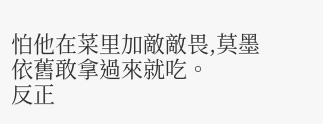怕他在菜里加敵敵畏,莫墨依舊敢拿過來就吃。
反正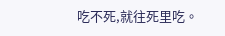吃不死,就往死里吃。